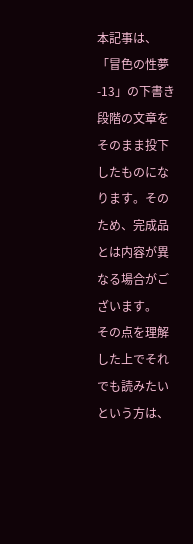本記事は、「冒色の性夢-13」の下書き段階の文章をそのまま投下したものになります。そのため、完成品とは内容が異なる場合がございます。
その点を理解した上でそれでも読みたいという方は、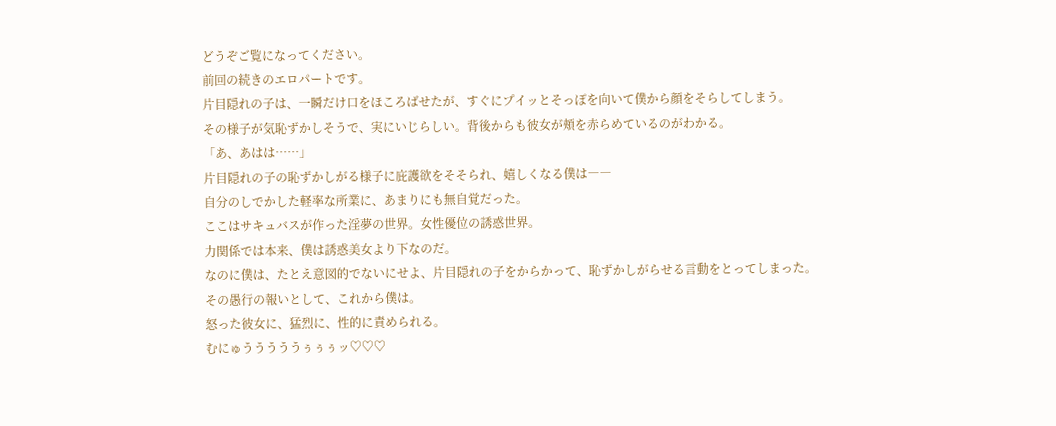どうぞご覧になってください。
前回の続きのエロパートです。
片目隠れの子は、一瞬だけ口をほころばせたが、すぐにプイッとそっぽを向いて僕から顔をそらしてしまう。
その様子が気恥ずかしそうで、実にいじらしい。背後からも彼女が頬を赤らめているのがわかる。
「あ、あはは……」
片目隠れの子の恥ずかしがる様子に庇護欲をそそられ、嬉しくなる僕は――
自分のしでかした軽率な所業に、あまりにも無自覚だった。
ここはサキュバスが作った淫夢の世界。女性優位の誘惑世界。
力関係では本来、僕は誘惑美女より下なのだ。
なのに僕は、たとえ意図的でないにせよ、片目隠れの子をからかって、恥ずかしがらせる言動をとってしまった。
その愚行の報いとして、これから僕は。
怒った彼女に、猛烈に、性的に責められる。
むにゅうううううぅぅぅッ♡♡♡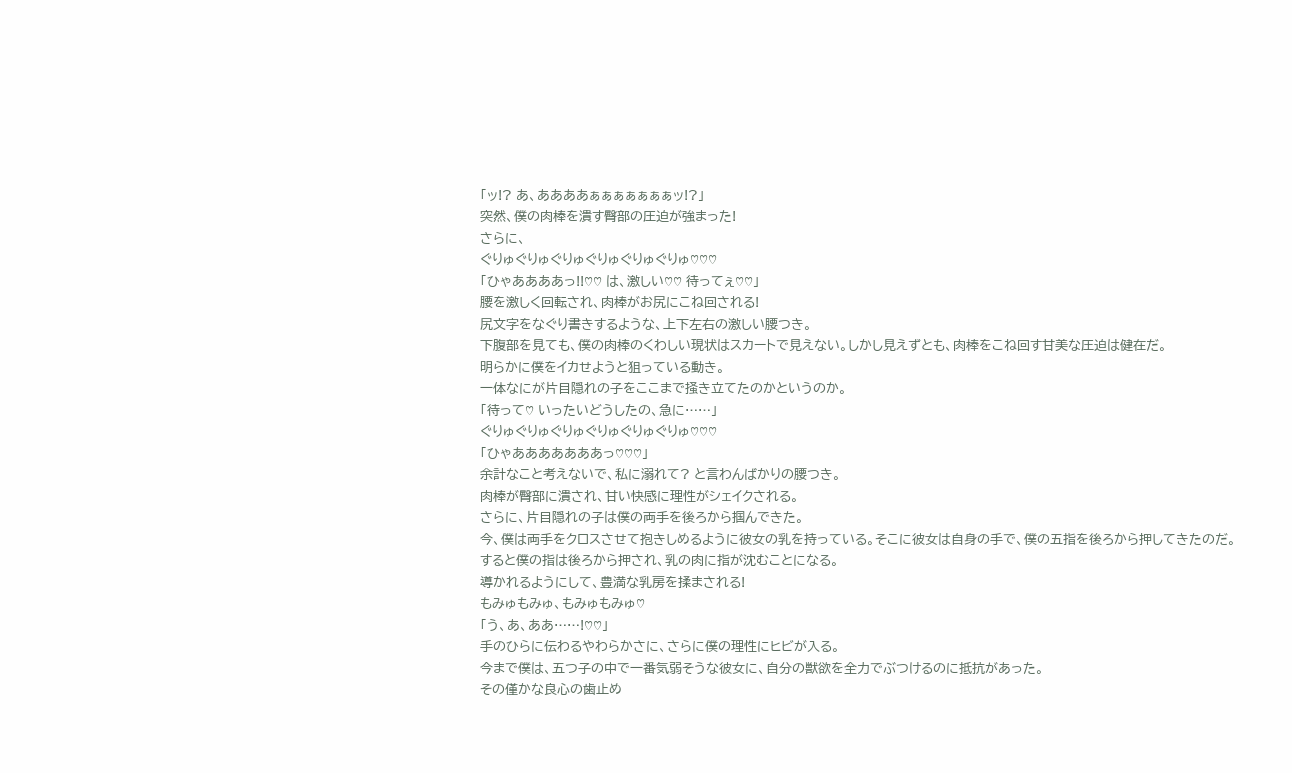「ッ!? あ、ああああぁぁぁぁぁぁぁッ!?」
突然、僕の肉棒を潰す臀部の圧迫が強まった!
さらに、
ぐりゅぐりゅぐりゅぐりゅぐりゅぐりゅ♡♡♡
「ひゃああああっ!!♡♡ は、激しい♡♡ 待ってぇ♡♡」
腰を激しく回転され、肉棒がお尻にこね回される!
尻文字をなぐり書きするような、上下左右の激しい腰つき。
下腹部を見ても、僕の肉棒のくわしい現状はスカートで見えない。しかし見えずとも、肉棒をこね回す甘美な圧迫は健在だ。
明らかに僕をイカせようと狙っている動き。
一体なにが片目隠れの子をここまで掻き立てたのかというのか。
「待って♡ いったいどうしたの、急に……」
ぐりゅぐりゅぐりゅぐりゅぐりゅぐりゅ♡♡♡
「ひゃあああああああっ♡♡♡」
余計なこと考えないで、私に溺れて? と言わんばかりの腰つき。
肉棒が臀部に潰され、甘い快感に理性がシェイクされる。
さらに、片目隠れの子は僕の両手を後ろから掴んできた。
今、僕は両手をクロスさせて抱きしめるように彼女の乳を持っている。そこに彼女は自身の手で、僕の五指を後ろから押してきたのだ。
すると僕の指は後ろから押され、乳の肉に指が沈むことになる。
導かれるようにして、豊満な乳房を揉まされる!
もみゅもみゅ、もみゅもみゅ♡
「う、あ、ああ……!♡♡」
手のひらに伝わるやわらかさに、さらに僕の理性にヒビが入る。
今まで僕は、五つ子の中で一番気弱そうな彼女に、自分の獣欲を全力でぶつけるのに抵抗があった。
その僅かな良心の歯止め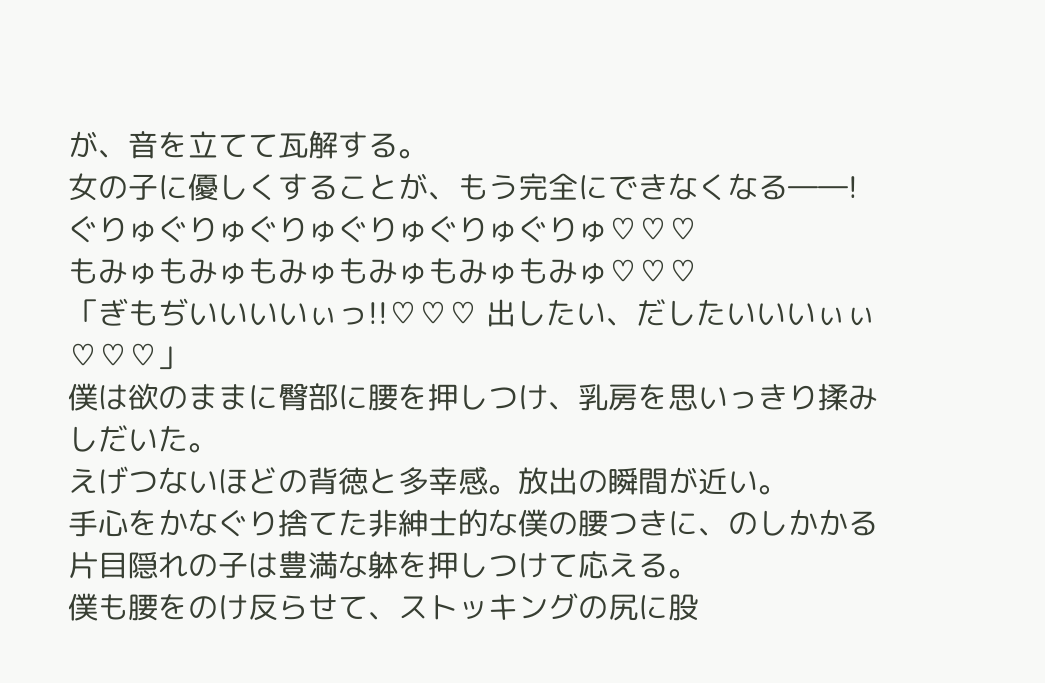が、音を立てて瓦解する。
女の子に優しくすることが、もう完全にできなくなる――!
ぐりゅぐりゅぐりゅぐりゅぐりゅぐりゅ♡♡♡
もみゅもみゅもみゅもみゅもみゅもみゅ♡♡♡
「ぎもぢいいいいぃっ!!♡♡♡ 出したい、だしたいいいぃぃ♡♡♡」
僕は欲のままに臀部に腰を押しつけ、乳房を思いっきり揉みしだいた。
えげつないほどの背徳と多幸感。放出の瞬間が近い。
手心をかなぐり捨てた非紳士的な僕の腰つきに、のしかかる片目隠れの子は豊満な躰を押しつけて応える。
僕も腰をのけ反らせて、ストッキングの尻に股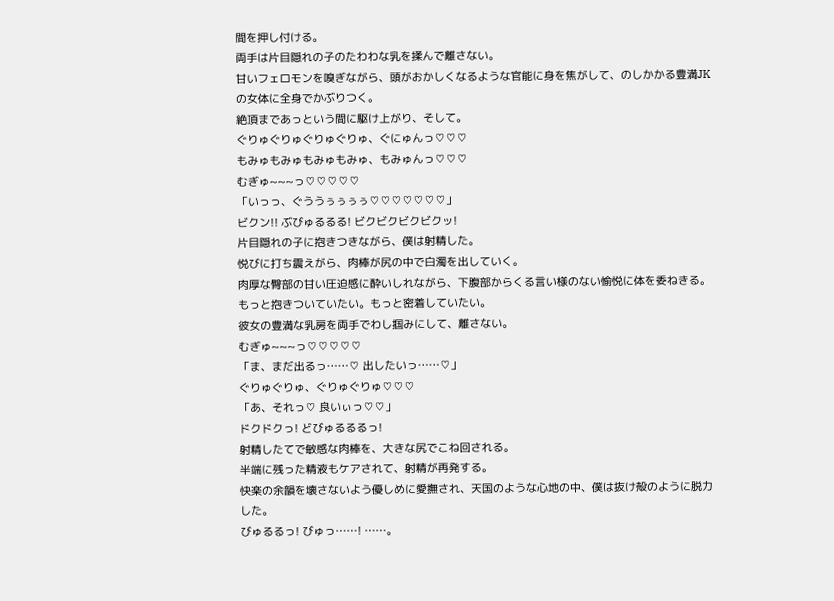間を押し付ける。
両手は片目隠れの子のたわわな乳を揉んで離さない。
甘いフェロモンを嗅ぎながら、頭がおかしくなるような官能に身を焦がして、のしかかる豊満JKの女体に全身でかぶりつく。
絶頂まであっという間に駆け上がり、そして。
ぐりゅぐりゅぐりゅぐりゅ、ぐにゅんっ♡♡♡
もみゅもみゅもみゅもみゅ、もみゅんっ♡♡♡
むぎゅ~~~っ♡♡♡♡♡
「いっっ、ぐううぅぅぅぅ♡♡♡♡♡♡♡」
ビクン!! ぶびゅるるる! ビクビクビクビクッ!
片目隠れの子に抱きつきながら、僕は射精した。
悦びに打ち震えがら、肉棒が尻の中で白濁を出していく。
肉厚な臀部の甘い圧迫感に酔いしれながら、下腹部からくる言い様のない愉悦に体を委ねきる。
もっと抱きついていたい。もっと密着していたい。
彼女の豊満な乳房を両手でわし掴みにして、離さない。
むぎゅ~~~っ♡♡♡♡♡
「ま、まだ出るっ……♡ 出したいっ……♡」
ぐりゅぐりゅ、ぐりゅぐりゅ♡♡♡
「あ、それっ♡ 良いぃっ♡♡」
ドクドクっ! どびゅるるるっ!
射精したてで敏感な肉棒を、大きな尻でこね回される。
半端に残った精液もケアされて、射精が再発する。
快楽の余韻を壊さないよう優しめに愛撫され、天国のような心地の中、僕は抜け殻のように脱力した。
びゅるるっ! びゅっ……! ……。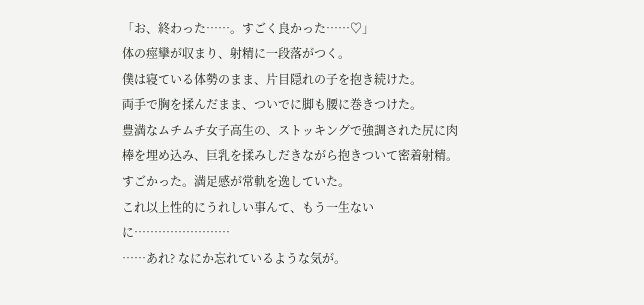「お、終わった……。すごく良かった……♡」
体の痙攣が収まり、射精に一段落がつく。
僕は寝ている体勢のまま、片目隠れの子を抱き続けた。
両手で胸を揉んだまま、ついでに脚も腰に巻きつけた。
豊満なムチムチ女子高生の、ストッキングで強調された尻に肉棒を埋め込み、巨乳を揉みしだきながら抱きついて密着射精。
すごかった。満足感が常軌を逸していた。
これ以上性的にうれしい事んて、もう一生ないに……………………
……あれ? なにか忘れているような気が。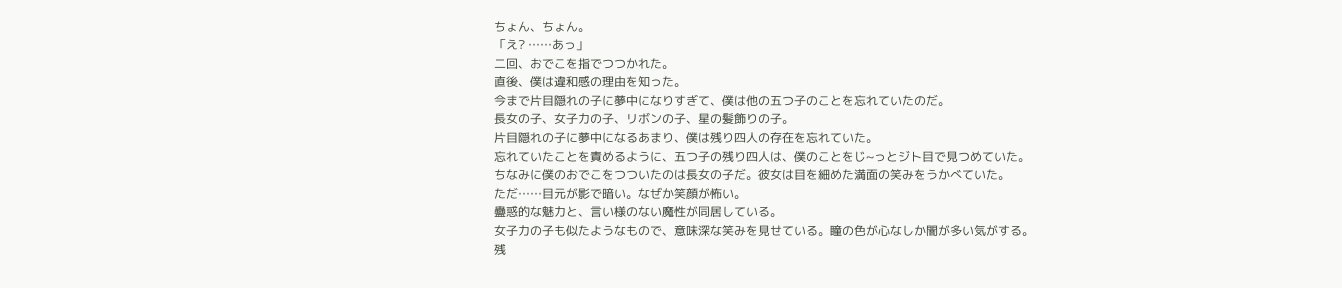ちょん、ちょん。
「え? ……あっ」
二回、おでこを指でつつかれた。
直後、僕は違和感の理由を知った。
今まで片目隠れの子に夢中になりすぎて、僕は他の五つ子のことを忘れていたのだ。
長女の子、女子力の子、リボンの子、星の髪飾りの子。
片目隠れの子に夢中になるあまり、僕は残り四人の存在を忘れていた。
忘れていたことを責めるように、五つ子の残り四人は、僕のことをじ~っとジト目で見つめていた。
ちなみに僕のおでこをつついたのは長女の子だ。彼女は目を細めた満面の笑みをうかべていた。
ただ……目元が影で暗い。なぜか笑顔が怖い。
蠱惑的な魅力と、言い様のない魔性が同居している。
女子力の子も似たようなもので、意味深な笑みを見せている。瞳の色が心なしか闇が多い気がする。
残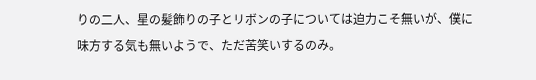りの二人、星の髪飾りの子とリボンの子については迫力こそ無いが、僕に味方する気も無いようで、ただ苦笑いするのみ。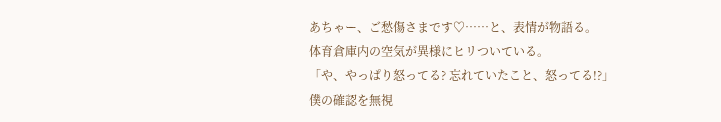あちゃー、ご愁傷さまです♡……と、表情が物語る。
体育倉庫内の空気が異様にヒリついている。
「や、やっぱり怒ってる? 忘れていたこと、怒ってる!?」
僕の確認を無視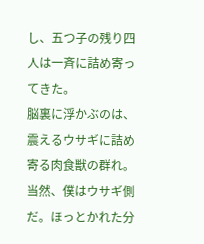し、五つ子の残り四人は一斉に詰め寄ってきた。
脳裏に浮かぶのは、震えるウサギに詰め寄る肉食獣の群れ。
当然、僕はウサギ側だ。ほっとかれた分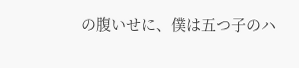の腹いせに、僕は五つ子のハ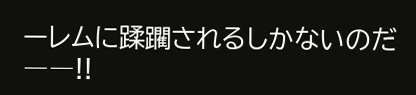ーレムに蹂躙されるしかないのだ――!!